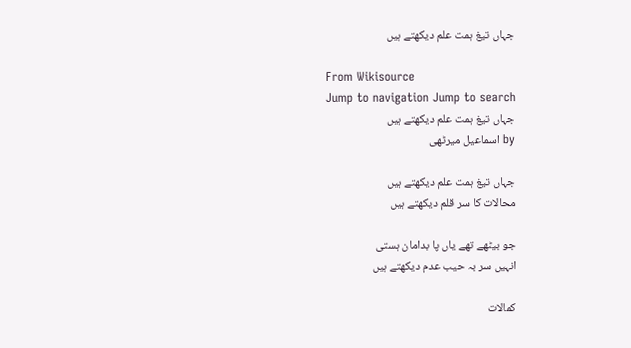جہاں تیغ ہمت علم دیکھتے ہیں

From Wikisource
Jump to navigation Jump to search
جہاں تیغ ہمت علم دیکھتے ہیں
by اسماعیل میرٹھی

جہاں تیغ ہمت علم دیکھتے ہیں
محالات کا سر قلم دیکھتے ہیں

جو بیٹھے تھے یاں پا بدامان ہستی
انہیں سر بہ حیب عدم دیکھتے ہیں

کمالات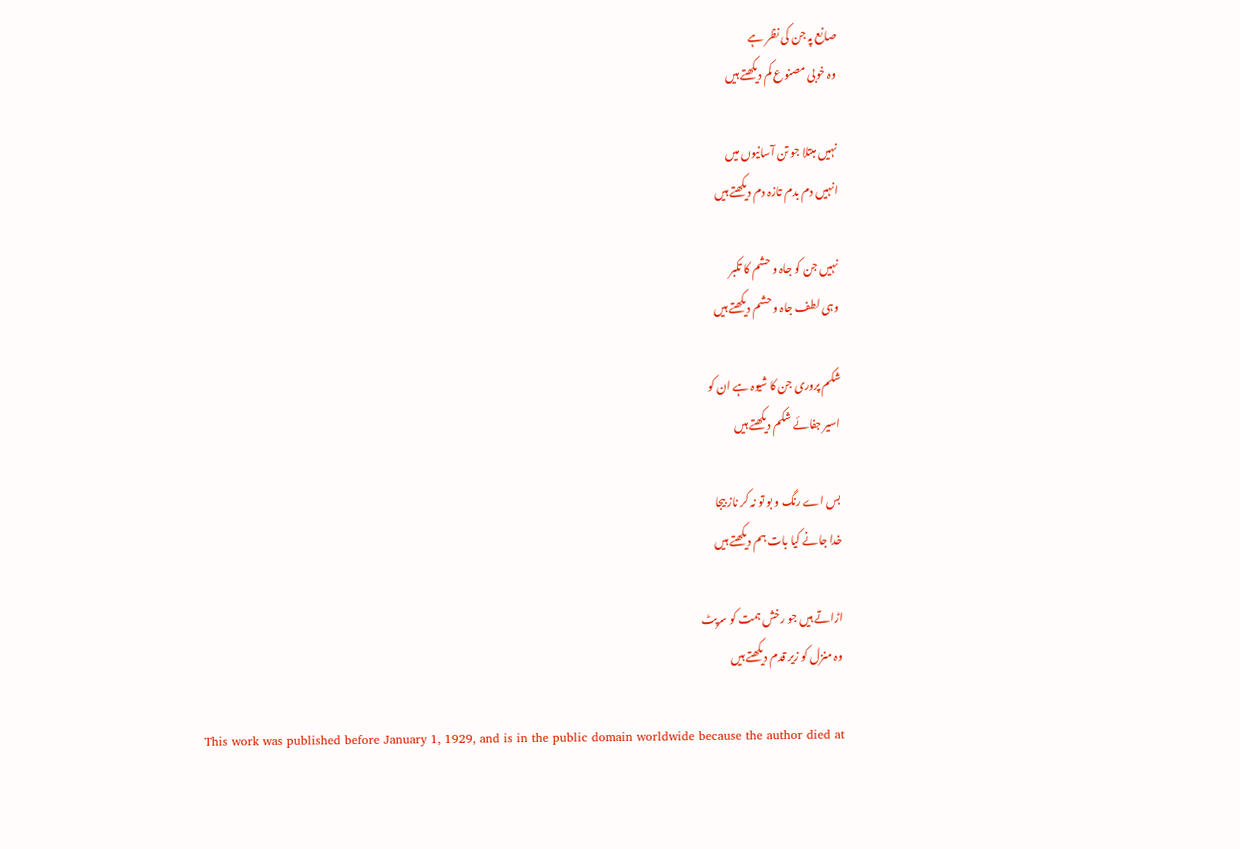صانع پہ جن کی نظر ہے
وہ خوبی‌ مصنوع کم دیکھتے ہیں

نہیں مبتلا جو تن آسانیوں میں
انہیں دم بدم تازہ دم دیکھتے ہیں

نہیں جن کو جاہ و حشم کا تکبر
وہی لطف جاہ و حشم دیکھتے ہیں

شکم پروری جن کا شیوہ ہے ان کو
اسیر‌‌‌ جفائے شکم دیکھتے ہیں

بس اے رنگ و بو تو نہ کر ناز بیجا
خدا جانے کیا بات ہم دیکھتے ہیں

اڑاتے ہیں جو رخش ہمت کو سرپٹ
وہ منزل کو زیر قدم دیکھتے ہیں

This work was published before January 1, 1929, and is in the public domain worldwide because the author died at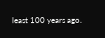least 100 years ago.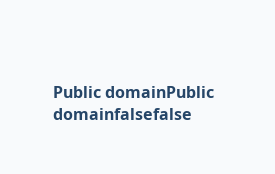Public domainPublic domainfalsefalse